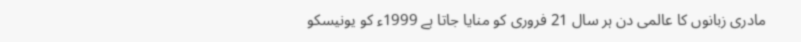مادری زبانوں کا عالمی دن ہر سال 21 فروری کو منایا جاتا ہے 1999ء کو یونیسکو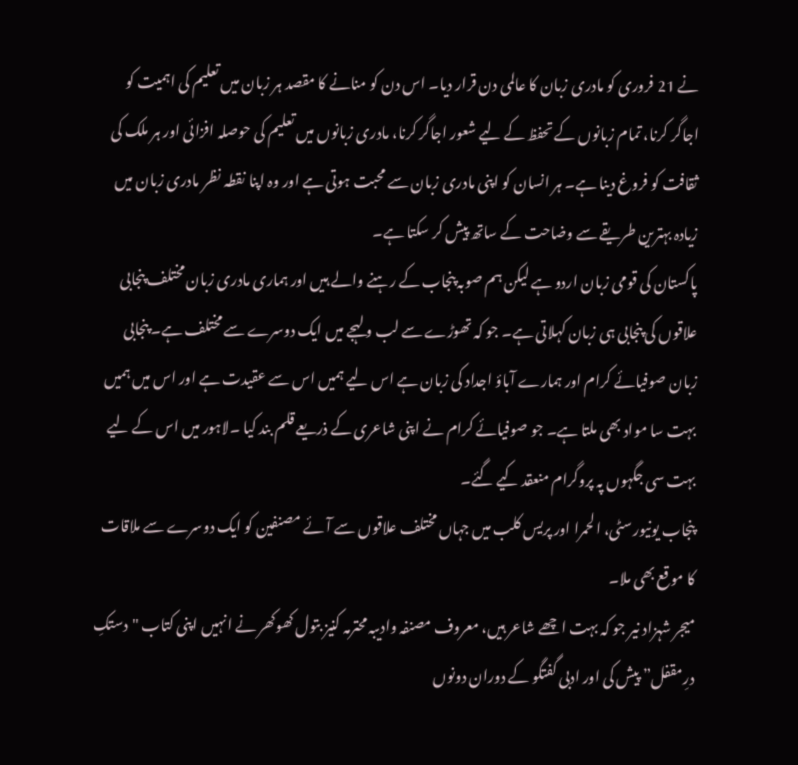نے 21 فروری کو مادری زبان کا عالمی دن قرار دیا۔ اس دن کو منانے کا مقصد ہر زبان میں تعلیم کی اہمیت کو اجاگر کرنا، تمام زبانوں کے تحفظ کے لیے شعور اجاگر کرنا، مادری زبانوں میں تعلیم کی حوصلہ افزائی اور ہر ملک کی ثقافت کو فروغ دینا ہے۔ ہر انسان کو اپنی مادری زبان سے محبت ہوتی ہے اور وہ اپنا نقطہ نظر مادری زبان میں زیادہ بہترین طریقے سے وضاحت کے ساتھ پیش کر سکتا ہے۔
پاکستان کی قومی زبان اردو ہے لیکن ہم صوبہ پنجاب کے رہنے والے ہیں اور ہماری مادری زبان مختلف پنجابی علاقوں کی پنجابی ہی زبان کہلاتی ہے۔ جو کہ تھوڑے سے لب و لہجے میں ایک دوسرے سے مختلف ہے۔ پنجابی زبان صوفیائے کرام اور ہمارے آباؤ اجداد کی زبان ہے اس لیے ہمیں اس سے عقیدت ہے اور اس میں ہمیں بہت سا مواد بھی ملتا ہے۔ جو صوفیائے کرام نے اپنی شاعری کے ذریعے قلم بند کیا ۔لاہور میں اس کے لیے بہت سی جگہوں پہ پروگرام منعقد کیے گئے۔
پنجاب یونیورسٹی، الحمرا اور پریس کلب میں جہاں مختلف علاقوں سے آئے مصنفین کو ایک دوسرے سے ملاقات کا موقع بھی ملا۔
میجر شہزاد نیر جو کہ بہت اچھے شاعر ہیں، معروف مصنفہ وادیبہ محترمہ کنیز بتول کھوکھر نے انہیں اپنی کتاب "دستکِ درِمقفل” پیش کی اور ادبی گفتگو کے دوران دونوں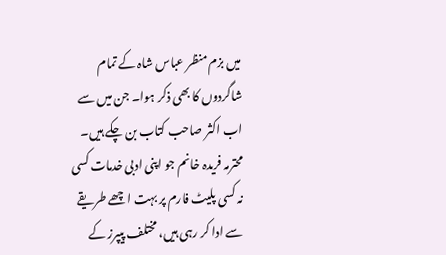میں بزم منظر عباس شاہ کے تمام شاگردوں کا بھی ذکر ہوا۔ جن میں سے اب اکثر صاحب کتاب بن چکے ہیں۔
محترمہ فریدہ خانم جو اپنی ادبی خدمات کسی نہ کسی پلیٹ فارم پر بہت اچھے طریقے سے ادا کر رہی ہیں، مختلف پیپرز کے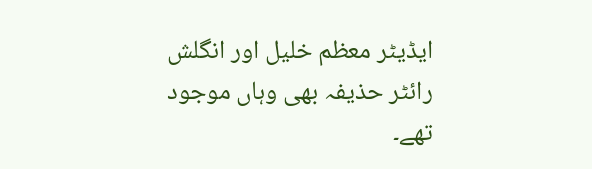ایڈیٹر معظم خلیل اور انگلش رائٹر حذیفہ بھی وہاں موجود تھے۔